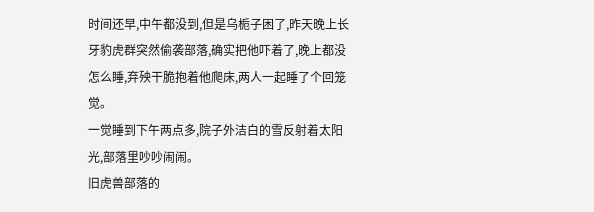时间还早,中午都没到,但是乌栀子困了,昨天晚上长牙豹虎群突然偷袭部落,确实把他吓着了,晚上都没怎么睡,弃殃干脆抱着他爬床,两人一起睡了个回笼觉。
一觉睡到下午两点多,院子外洁白的雪反射着太阳光,部落里吵吵闹闹。
旧虎兽部落的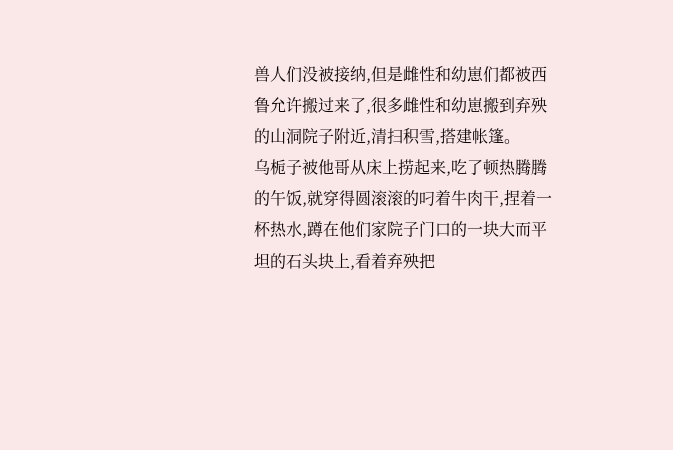兽人们没被接纳,但是雌性和幼崽们都被西鲁允许搬过来了,很多雌性和幼崽搬到弃殃的山洞院子附近,清扫积雪,搭建帐篷。
乌栀子被他哥从床上捞起来,吃了顿热腾腾的午饭,就穿得圆滚滚的叼着牛肉干,捏着一杯热水,蹲在他们家院子门口的一块大而平坦的石头块上,看着弃殃把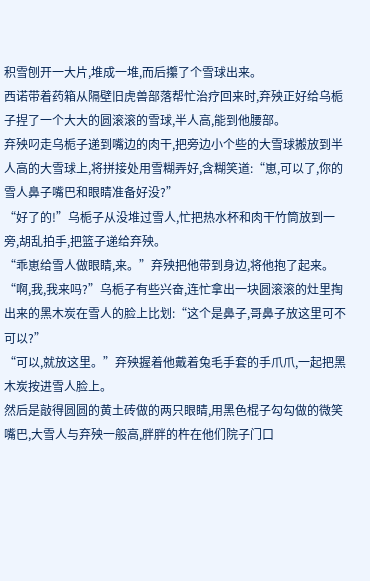积雪刨开一大片,堆成一堆,而后攥了个雪球出来。
西诺带着药箱从隔壁旧虎兽部落帮忙治疗回来时,弃殃正好给乌栀子捏了一个大大的圆滚滚的雪球,半人高,能到他腰部。
弃殃叼走乌栀子递到嘴边的肉干,把旁边小个些的大雪球搬放到半人高的大雪球上,将拼接处用雪糊弄好,含糊笑道:“崽,可以了,你的雪人鼻子嘴巴和眼睛准备好没?”
“好了的!”乌栀子从没堆过雪人,忙把热水杯和肉干竹筒放到一旁,胡乱拍手,把篮子递给弃殃。
“乖崽给雪人做眼睛,来。”弃殃把他带到身边,将他抱了起来。
“啊,我,我来吗?”乌栀子有些兴奋,连忙拿出一块圆滚滚的灶里掏出来的黑木炭在雪人的脸上比划:“这个是鼻子,哥鼻子放这里可不可以?”
“可以,就放这里。”弃殃握着他戴着兔毛手套的手爪爪,一起把黑木炭按进雪人脸上。
然后是敲得圆圆的黄土砖做的两只眼睛,用黑色棍子勾勾做的微笑嘴巴,大雪人与弃殃一般高,胖胖的杵在他们院子门口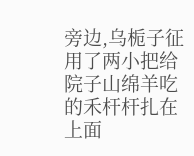旁边,乌栀子征用了两小把给院子山绵羊吃的禾杆杆扎在上面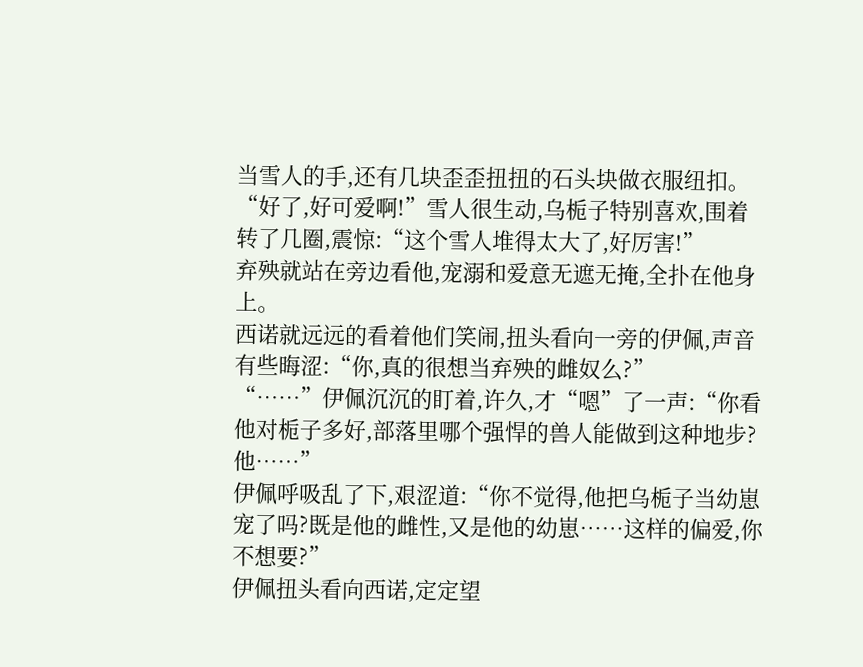当雪人的手,还有几块歪歪扭扭的石头块做衣服纽扣。
“好了,好可爱啊!”雪人很生动,乌栀子特别喜欢,围着转了几圈,震惊:“这个雪人堆得太大了,好厉害!”
弃殃就站在旁边看他,宠溺和爱意无遮无掩,全扑在他身上。
西诺就远远的看着他们笑闹,扭头看向一旁的伊佩,声音有些晦涩:“你,真的很想当弃殃的雌奴么?”
“……”伊佩沉沉的盯着,许久,才“嗯”了一声:“你看他对栀子多好,部落里哪个强悍的兽人能做到这种地步?他……”
伊佩呼吸乱了下,艰涩道:“你不觉得,他把乌栀子当幼崽宠了吗?既是他的雌性,又是他的幼崽……这样的偏爱,你不想要?”
伊佩扭头看向西诺,定定望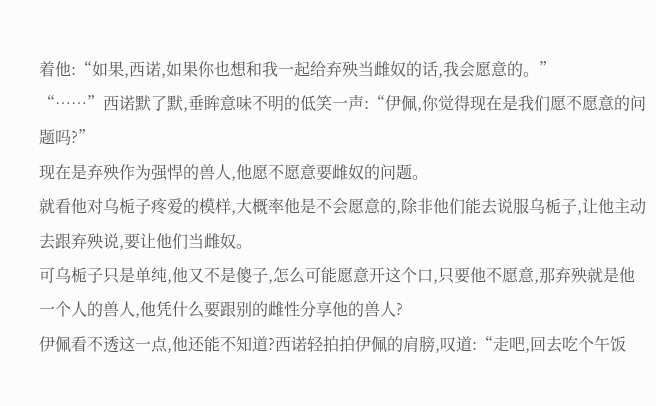着他:“如果,西诺,如果你也想和我一起给弃殃当雌奴的话,我会愿意的。”
“……”西诺默了默,垂眸意味不明的低笑一声:“伊佩,你觉得现在是我们愿不愿意的问题吗?”
现在是弃殃作为强悍的兽人,他愿不愿意要雌奴的问题。
就看他对乌栀子疼爱的模样,大概率他是不会愿意的,除非他们能去说服乌栀子,让他主动去跟弃殃说,要让他们当雌奴。
可乌栀子只是单纯,他又不是傻子,怎么可能愿意开这个口,只要他不愿意,那弃殃就是他一个人的兽人,他凭什么要跟别的雌性分享他的兽人?
伊佩看不透这一点,他还能不知道?西诺轻拍拍伊佩的肩膀,叹道:“走吧,回去吃个午饭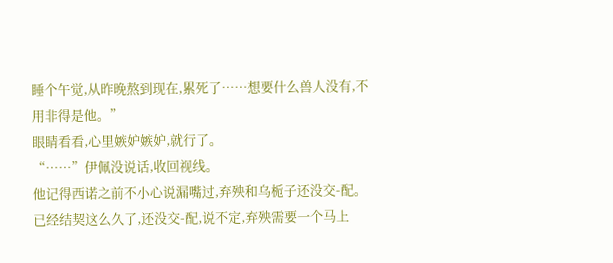睡个午觉,从昨晚熬到现在,累死了……想要什么兽人没有,不用非得是他。”
眼睛看看,心里嫉妒嫉妒,就行了。
“……”伊佩没说话,收回视线。
他记得西诺之前不小心说漏嘴过,弃殃和乌栀子还没交-配。
已经结契这么久了,还没交-配,说不定,弃殃需要一个马上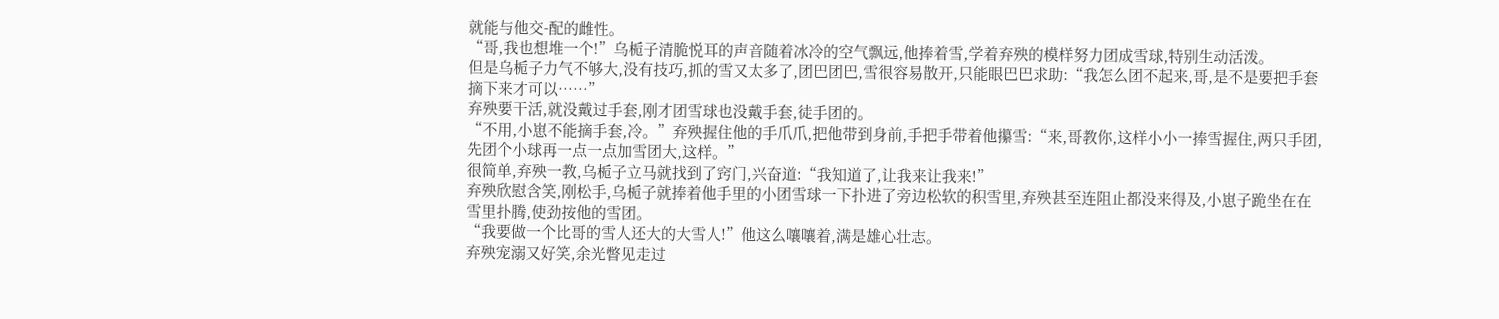就能与他交-配的雌性。
“哥,我也想堆一个!”乌栀子清脆悦耳的声音随着冰冷的空气飘远,他捧着雪,学着弃殃的模样努力团成雪球,特别生动活泼。
但是乌栀子力气不够大,没有技巧,抓的雪又太多了,团巴团巴,雪很容易散开,只能眼巴巴求助:“我怎么团不起来,哥,是不是要把手套摘下来才可以……”
弃殃要干活,就没戴过手套,刚才团雪球也没戴手套,徒手团的。
“不用,小崽不能摘手套,冷。”弃殃握住他的手爪爪,把他带到身前,手把手带着他攥雪:“来,哥教你,这样小小一捧雪握住,两只手团,先团个小球再一点一点加雪团大,这样。”
很简单,弃殃一教,乌栀子立马就找到了窍门,兴奋道:“我知道了,让我来让我来!”
弃殃欣慰含笑,刚松手,乌栀子就捧着他手里的小团雪球一下扑进了旁边松软的积雪里,弃殃甚至连阻止都没来得及,小崽子跪坐在在雪里扑腾,使劲按他的雪团。
“我要做一个比哥的雪人还大的大雪人!”他这么嚷嚷着,满是雄心壮志。
弃殃宠溺又好笑,余光瞥见走过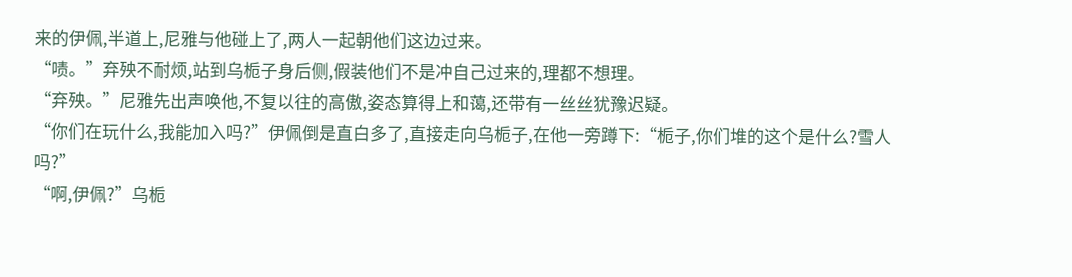来的伊佩,半道上,尼雅与他碰上了,两人一起朝他们这边过来。
“啧。”弃殃不耐烦,站到乌栀子身后侧,假装他们不是冲自己过来的,理都不想理。
“弃殃。”尼雅先出声唤他,不复以往的高傲,姿态算得上和蔼,还带有一丝丝犹豫迟疑。
“你们在玩什么,我能加入吗?”伊佩倒是直白多了,直接走向乌栀子,在他一旁蹲下:“栀子,你们堆的这个是什么?雪人吗?”
“啊,伊佩?”乌栀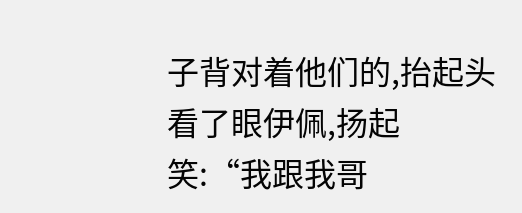子背对着他们的,抬起头看了眼伊佩,扬起笑:“我跟我哥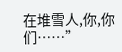在堆雪人,你,你们……”